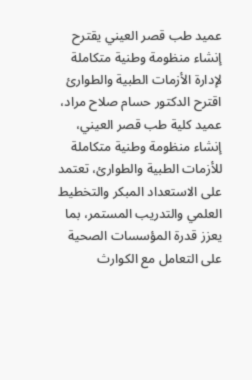عميد طب قصر العيني يقترح إنشاء منظومة وطنية متكاملة لإدارة الأزمات الطبية والطوارئ
اقترح الدكتور حسام صلاح مراد، عميد كلية طب قصر العيني، إنشاء منظومة وطنية متكاملة للأزمات الطبية والطوارئ، تعتمد على الاستعداد المبكر والتخطيط العلمي والتدريب المستمر، بما يعزز قدرة المؤسسات الصحية على التعامل مع الكوارث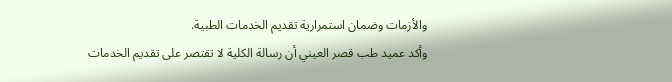والأزمات وضمان استمرارية تقديم الخدمات الطبية.
وأكد عميد طب قصر العيني أن رسالة الكلية لا تقتصر على تقديم الخدمات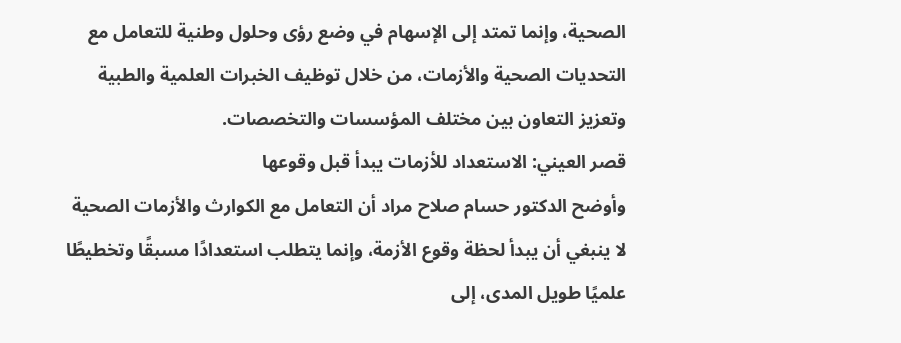الصحية، وإنما تمتد إلى الإسهام في وضع رؤى وحلول وطنية للتعامل مع التحديات الصحية والأزمات، من خلال توظيف الخبرات العلمية والطبية وتعزيز التعاون بين مختلف المؤسسات والتخصصات.
قصر العيني: الاستعداد للأزمات يبدأ قبل وقوعها
وأوضح الدكتور حسام صلاح مراد أن التعامل مع الكوارث والأزمات الصحية لا ينبغي أن يبدأ لحظة وقوع الأزمة، وإنما يتطلب استعدادًا مسبقًا وتخطيطًا علميًا طويل المدى، إلى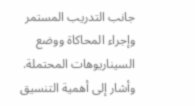جانب التدريب المستمر وإجراء المحاكاة ووضع السيناريوهات المحتملة.
وأشار إلى أهمية التنسيق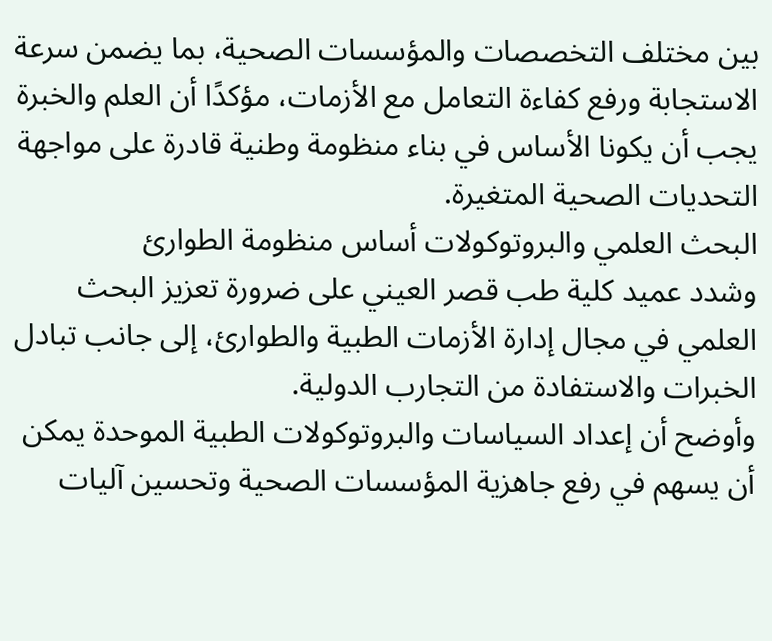بين مختلف التخصصات والمؤسسات الصحية، بما يضمن سرعة الاستجابة ورفع كفاءة التعامل مع الأزمات، مؤكدًا أن العلم والخبرة يجب أن يكونا الأساس في بناء منظومة وطنية قادرة على مواجهة التحديات الصحية المتغيرة.
البحث العلمي والبروتوكولات أساس منظومة الطوارئ
وشدد عميد كلية طب قصر العيني على ضرورة تعزيز البحث العلمي في مجال إدارة الأزمات الطبية والطوارئ، إلى جانب تبادل الخبرات والاستفادة من التجارب الدولية.
وأوضح أن إعداد السياسات والبروتوكولات الطبية الموحدة يمكن أن يسهم في رفع جاهزية المؤسسات الصحية وتحسين آليات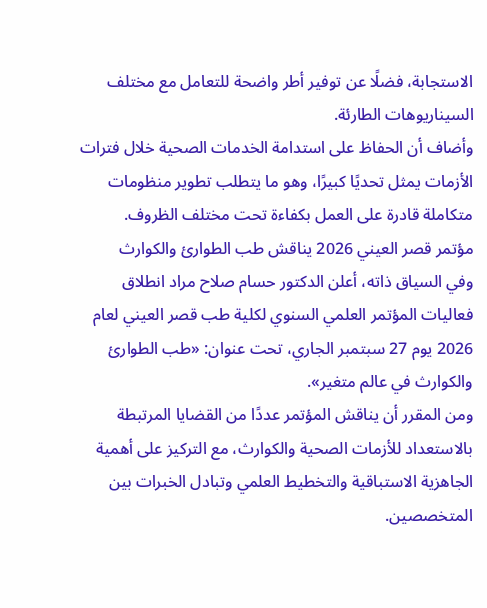الاستجابة، فضلًا عن توفير أطر واضحة للتعامل مع مختلف السيناريوهات الطارئة.
وأضاف أن الحفاظ على استدامة الخدمات الصحية خلال فترات الأزمات يمثل تحديًا كبيرًا، وهو ما يتطلب تطوير منظومات متكاملة قادرة على العمل بكفاءة تحت مختلف الظروف.
مؤتمر قصر العيني 2026 يناقش طب الطوارئ والكوارث
وفي السياق ذاته، أعلن الدكتور حسام صلاح مراد انطلاق فعاليات المؤتمر العلمي السنوي لكلية طب قصر العيني لعام 2026 يوم 27 سبتمبر الجاري، تحت عنوان: «طب الطوارئ والكوارث في عالم متغير».
ومن المقرر أن يناقش المؤتمر عددًا من القضايا المرتبطة بالاستعداد للأزمات الصحية والكوارث، مع التركيز على أهمية الجاهزية الاستباقية والتخطيط العلمي وتبادل الخبرات بين المتخصصين.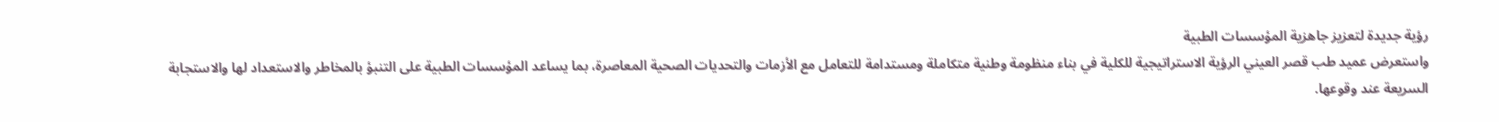رؤية جديدة لتعزيز جاهزية المؤسسات الطبية
واستعرض عميد طب قصر العيني الرؤية الاستراتيجية للكلية في بناء منظومة وطنية متكاملة ومستدامة للتعامل مع الأزمات والتحديات الصحية المعاصرة، بما يساعد المؤسسات الطبية على التنبؤ بالمخاطر والاستعداد لها والاستجابة السريعة عند وقوعها.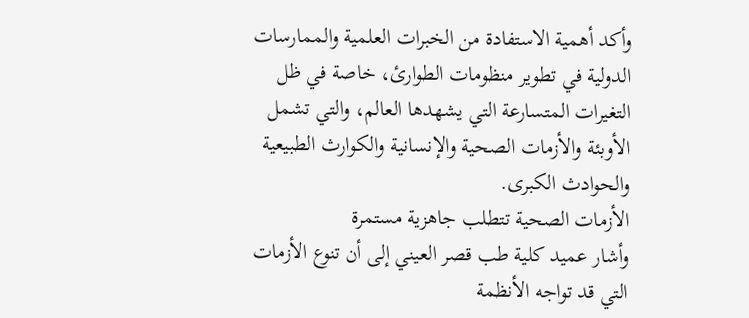وأكد أهمية الاستفادة من الخبرات العلمية والممارسات الدولية في تطوير منظومات الطوارئ، خاصة في ظل التغيرات المتسارعة التي يشهدها العالم، والتي تشمل الأوبئة والأزمات الصحية والإنسانية والكوارث الطبيعية والحوادث الكبرى.
الأزمات الصحية تتطلب جاهزية مستمرة
وأشار عميد كلية طب قصر العيني إلى أن تنوع الأزمات التي قد تواجه الأنظمة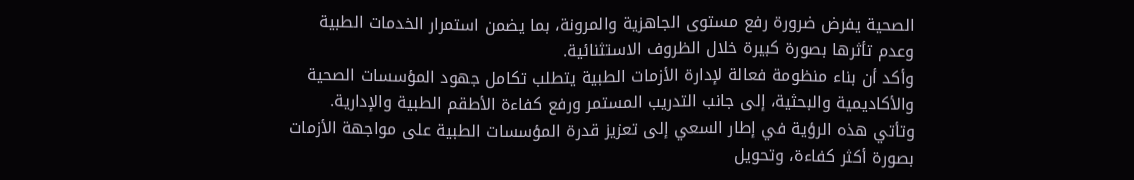الصحية يفرض ضرورة رفع مستوى الجاهزية والمرونة، بما يضمن استمرار الخدمات الطبية وعدم تأثرها بصورة كبيرة خلال الظروف الاستثنائية.
وأكد أن بناء منظومة فعالة لإدارة الأزمات الطبية يتطلب تكامل جهود المؤسسات الصحية والأكاديمية والبحثية، إلى جانب التدريب المستمر ورفع كفاءة الأطقم الطبية والإدارية.
وتأتي هذه الرؤية في إطار السعي إلى تعزيز قدرة المؤسسات الطبية على مواجهة الأزمات بصورة أكثر كفاءة، وتحويل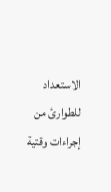الاستعداد للطوارئ من إجراءات وقتية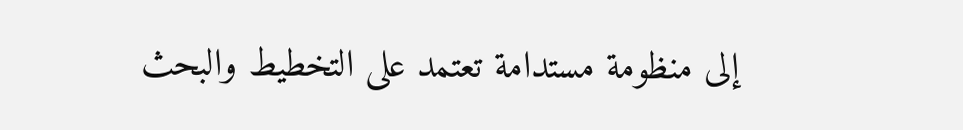إلى منظومة مستدامة تعتمد على التخطيط والبحث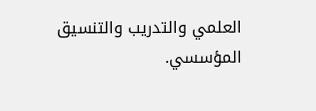العلمي والتدريب والتنسيق المؤسسي.